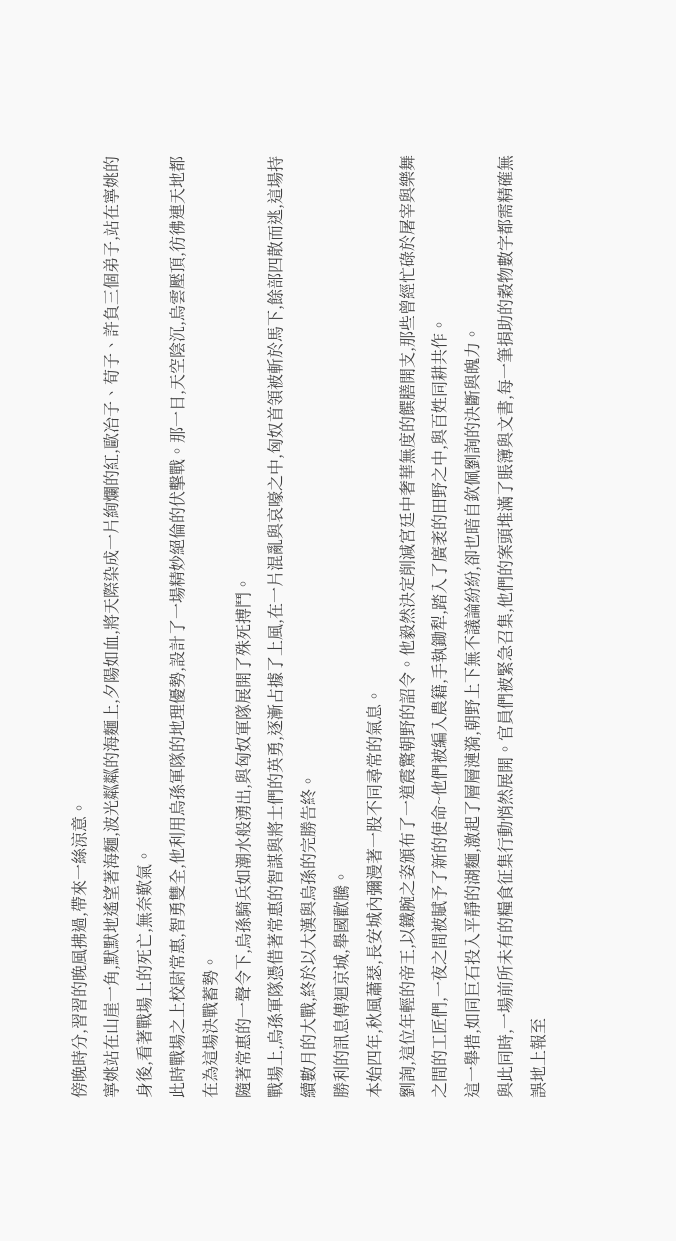傍晚時分,習習的晚風拂過,帶來一絲涼意。
寧姚站在山崖一角,默默地遙望著海麵,波光粼粼的海麵上,夕陽如血,將天際染成一片絢爛的紅,歐冶子、荀子、許負三個弟子,站在寧姚的身後,看著戰場上的死亡,無奈歎氣。
此時戰場之上校尉常惠,智勇雙全,他利用烏孫軍隊的地理優勢,設計了一場精妙絕倫的伏擊戰。那一日,天空陰沉,烏雲壓頂,彷彿連天地都在為這場決戰蓄勢。
隨著常惠的一聲令下,烏孫騎兵如潮水般湧出,與匈奴軍隊展開了殊死搏鬥。
戰場上,烏孫軍隊憑借著常惠的智謀與將士們的英勇,逐漸占據了上風,在一片混亂與哀嚎之中,匈奴首領被斬於馬下,餘部四散而逃,這場持續數月的大戰,終於以大漢與烏孫的完勝告終。
勝利的訊息傳迴京城,舉國歡騰。
本始四年,秋風蕭瑟,長安城內彌漫著一股不同尋常的氣息。
劉詢,這位年輕的帝王,以鐵腕之姿頒布了一道震驚朝野的詔令。他毅然決定削減宮廷中奢華無度的饌膳開支,那些曾經忙碌於屠宰與樂舞之間的工匠們,一夜之間被賦予了新的使命~他們被編入農籍,手執鋤犁,踏入了廣袤的田野之中,與百姓同耕共作。
這一舉措,如同巨石投入平靜的湖麵,激起了層層漣漪,朝野上下無不議論紛紛,卻也暗自欽佩劉詢的決斷與魄力。
與此同時,一場前所未有的糧食征集行動悄然展開。官員們被緊急召集,他們的案頭堆滿了賬簿與文書,每一筆捐助的穀物數字都需精確無誤地上報至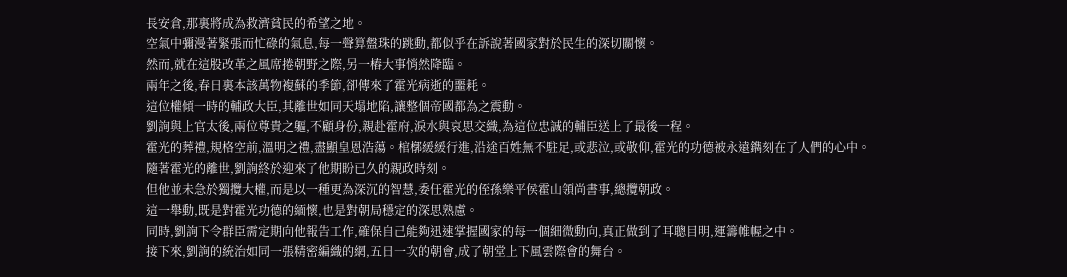長安倉,那裏將成為救濟貧民的希望之地。
空氣中彌漫著緊張而忙碌的氣息,每一聲算盤珠的跳動,都似乎在訴說著國家對於民生的深切關懷。
然而,就在這股改革之風席捲朝野之際,另一樁大事悄然降臨。
兩年之後,春日裏本該萬物複蘇的季節,卻傳來了霍光病逝的噩耗。
這位權傾一時的輔政大臣,其離世如同天塌地陷,讓整個帝國都為之震動。
劉詢與上官太後,兩位尊貴之軀,不顧身份,親赴霍府,淚水與哀思交織,為這位忠誠的輔臣送上了最後一程。
霍光的葬禮,規格空前,溫明之禮,盡顯皇恩浩蕩。棺槨緩緩行進,沿途百姓無不駐足,或悲泣,或敬仰,霍光的功德被永遠鐫刻在了人們的心中。
隨著霍光的離世,劉詢終於迎來了他期盼已久的親政時刻。
但他並未急於獨攬大權,而是以一種更為深沉的智慧,委任霍光的侄孫樂平侯霍山領尚書事,總攬朝政。
這一舉動,既是對霍光功德的緬懷,也是對朝局穩定的深思熟慮。
同時,劉詢下令群臣需定期向他報告工作,確保自己能夠迅速掌握國家的每一個細微動向,真正做到了耳聰目明,運籌帷幄之中。
接下來,劉詢的統治如同一張精密編織的網,五日一次的朝會,成了朝堂上下風雲際會的舞台。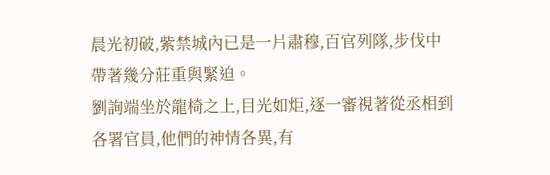晨光初破,紫禁城內已是一片肅穆,百官列隊,步伐中帶著幾分莊重與緊迫。
劉詢端坐於龍椅之上,目光如炬,逐一審視著從丞相到各署官員,他們的神情各異,有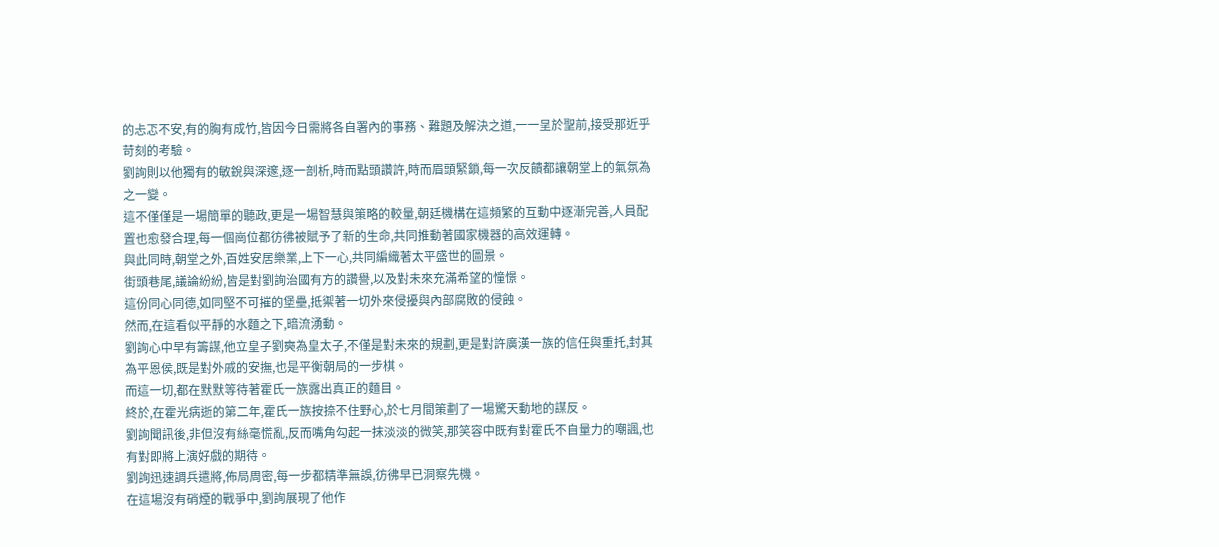的忐忑不安,有的胸有成竹,皆因今日需將各自署內的事務、難題及解決之道,一一呈於聖前,接受那近乎苛刻的考驗。
劉詢則以他獨有的敏銳與深邃,逐一剖析,時而點頭讚許,時而眉頭緊鎖,每一次反饋都讓朝堂上的氣氛為之一變。
這不僅僅是一場簡單的聽政,更是一場智慧與策略的較量,朝廷機構在這頻繁的互動中逐漸完善,人員配置也愈發合理,每一個崗位都彷彿被賦予了新的生命,共同推動著國家機器的高效運轉。
與此同時,朝堂之外,百姓安居樂業,上下一心,共同編織著太平盛世的圖景。
街頭巷尾,議論紛紛,皆是對劉詢治國有方的讚譽,以及對未來充滿希望的憧憬。
這份同心同德,如同堅不可摧的堡壘,抵禦著一切外來侵擾與內部腐敗的侵蝕。
然而,在這看似平靜的水麵之下,暗流湧動。
劉詢心中早有籌謀,他立皇子劉奭為皇太子,不僅是對未來的規劃,更是對許廣漢一族的信任與重托,封其為平恩侯,既是對外戚的安撫,也是平衡朝局的一步棋。
而這一切,都在默默等待著霍氏一族露出真正的麵目。
終於,在霍光病逝的第二年,霍氏一族按捺不住野心,於七月間策劃了一場驚天動地的謀反。
劉詢聞訊後,非但沒有絲毫慌亂,反而嘴角勾起一抹淡淡的微笑,那笑容中既有對霍氏不自量力的嘲諷,也有對即將上演好戲的期待。
劉詢迅速調兵遣將,佈局周密,每一步都精準無誤,彷彿早已洞察先機。
在這場沒有硝煙的戰爭中,劉詢展現了他作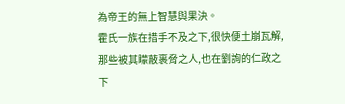為帝王的無上智慧與果決。
霍氏一族在措手不及之下,很快便土崩瓦解,那些被其矇蔽裹脅之人,也在劉詢的仁政之下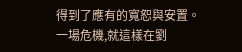得到了應有的寬恕與安置。
一場危機,就這樣在劉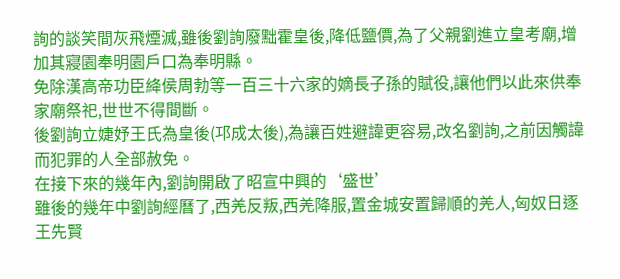詢的談笑間灰飛煙滅,雖後劉詢廢黜霍皇後,降低鹽價,為了父親劉進立皇考廟,增加其寢園奉明園戶口為奉明縣。
免除漢高帝功臣絳侯周勃等一百三十六家的嫡長子孫的賦役,讓他們以此來供奉家廟祭祀,世世不得間斷。
後劉詢立婕妤王氏為皇後(邛成太後),為讓百姓避諱更容易,改名劉詢,之前因觸諱而犯罪的人全部赦免。
在接下來的幾年內,劉詢開啟了昭宣中興的‘盛世’
雖後的幾年中劉詢經曆了,西羌反叛,西羌降服,置金城安置歸順的羌人,匈奴日逐王先賢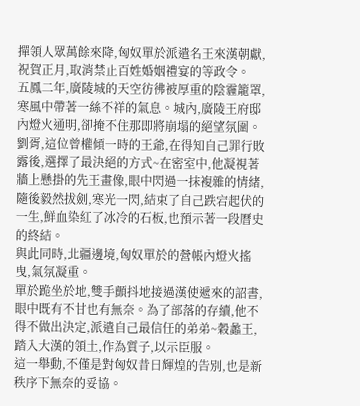撣領人眾萬餘來降,匈奴單於派遣名王來漢朝獻,祝賀正月,取消禁止百姓婚姻禮宴的等政令。
五鳳二年,廣陵城的天空彷彿被厚重的陰霾籠罩,寒風中帶著一絲不祥的氣息。城內,廣陵王府邸內燈火通明,卻掩不住那即將崩塌的絕望氛圍。
劉胥,這位曾權傾一時的王爺,在得知自己罪行敗露後,選擇了最決絕的方式~在密室中,他凝視著牆上懸掛的先王畫像,眼中閃過一抹複雜的情緒,隨後毅然拔劍,寒光一閃,結束了自己跌宕起伏的一生,鮮血染紅了冰冷的石板,也預示著一段曆史的終結。
與此同時,北疆邊境,匈奴單於的營帳內燈火搖曳,氣氛凝重。
單於跪坐於地,雙手顫抖地接過漢使遞來的詔書,眼中既有不甘也有無奈。為了部落的存續,他不得不做出決定,派遣自己最信任的弟弟~穀蠡王,踏入大漢的領土,作為質子,以示臣服。
這一舉動,不僅是對匈奴昔日輝煌的告別,也是新秩序下無奈的妥協。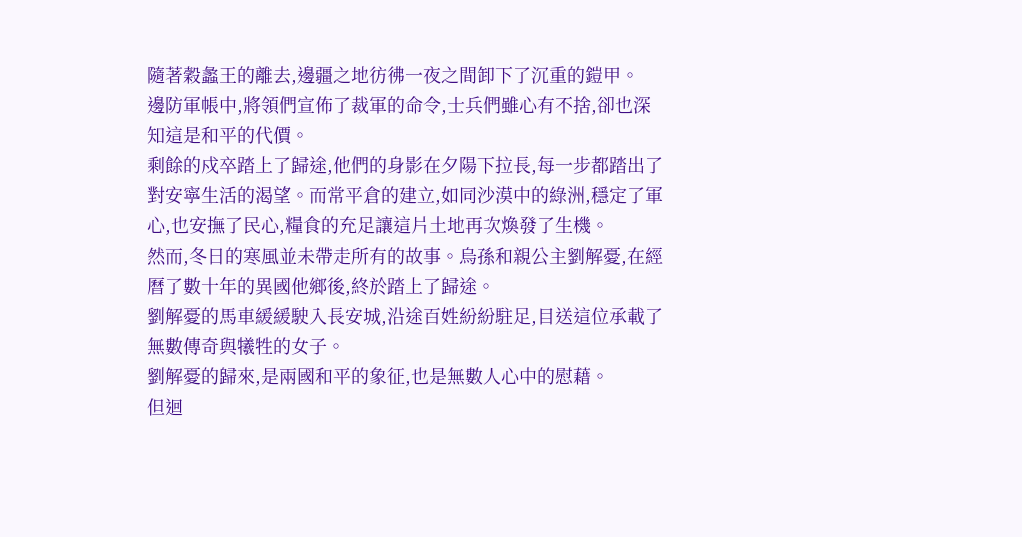隨著穀蠡王的離去,邊疆之地彷彿一夜之間卸下了沉重的鎧甲。
邊防軍帳中,將領們宣佈了裁軍的命令,士兵們雖心有不捨,卻也深知這是和平的代價。
剩餘的戍卒踏上了歸途,他們的身影在夕陽下拉長,每一步都踏出了對安寧生活的渴望。而常平倉的建立,如同沙漠中的綠洲,穩定了軍心,也安撫了民心,糧食的充足讓這片土地再次煥發了生機。
然而,冬日的寒風並未帶走所有的故事。烏孫和親公主劉解憂,在經曆了數十年的異國他鄉後,終於踏上了歸途。
劉解憂的馬車緩緩駛入長安城,沿途百姓紛紛駐足,目送這位承載了無數傳奇與犧牲的女子。
劉解憂的歸來,是兩國和平的象征,也是無數人心中的慰藉。
但迴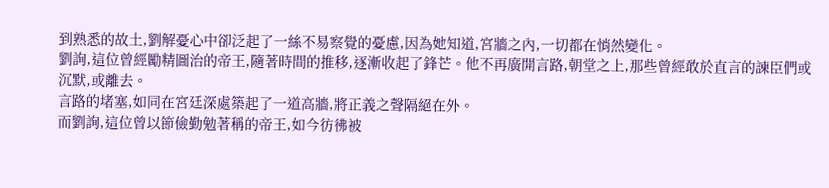到熟悉的故土,劉解憂心中卻泛起了一絲不易察覺的憂慮,因為她知道,宮牆之內,一切都在悄然變化。
劉詢,這位曾經勵精圖治的帝王,隨著時間的推移,逐漸收起了鋒芒。他不再廣開言路,朝堂之上,那些曾經敢於直言的諫臣們或沉默,或離去。
言路的堵塞,如同在宮廷深處築起了一道高牆,將正義之聲隔絕在外。
而劉詢,這位曾以節儉勤勉著稱的帝王,如今彷彿被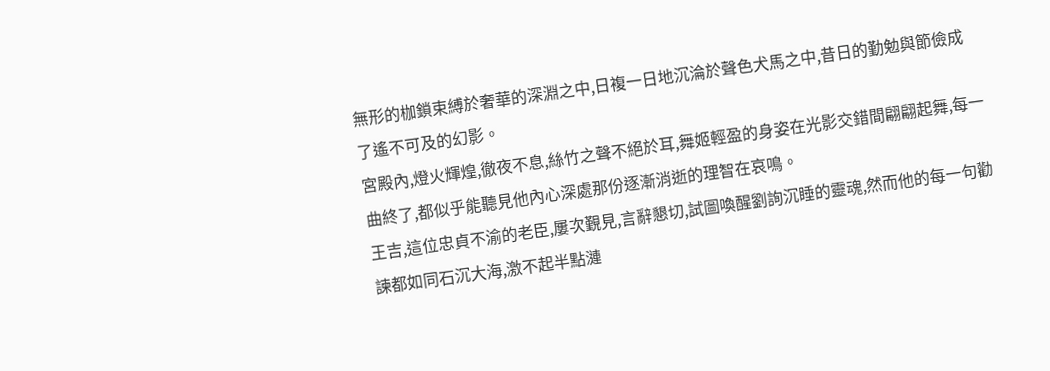無形的枷鎖束縛於奢華的深淵之中,日複一日地沉淪於聲色犬馬之中,昔日的勤勉與節儉成了遙不可及的幻影。
宮殿內,燈火輝煌,徹夜不息,絲竹之聲不絕於耳,舞姬輕盈的身姿在光影交錯間翩翩起舞,每一曲終了,都似乎能聽見他內心深處那份逐漸消逝的理智在哀鳴。
王吉,這位忠貞不渝的老臣,屢次覲見,言辭懇切,試圖喚醒劉詢沉睡的靈魂,然而他的每一句勸諫都如同石沉大海,激不起半點漣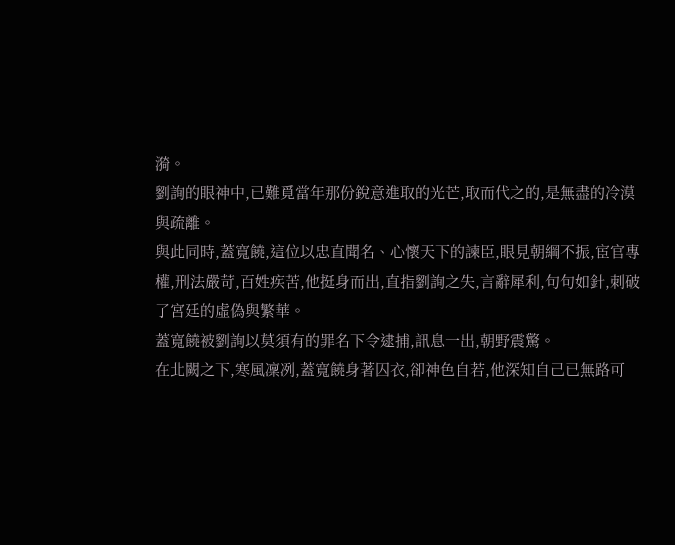漪。
劉詢的眼神中,已難覓當年那份銳意進取的光芒,取而代之的,是無盡的冷漠與疏離。
與此同時,蓋寬饒,這位以忠直聞名、心懷天下的諫臣,眼見朝綱不振,宦官專權,刑法嚴苛,百姓疾苦,他挺身而出,直指劉詢之失,言辭犀利,句句如針,刺破了宮廷的虛偽與繁華。
蓋寬饒被劉詢以莫須有的罪名下令逮捕,訊息一出,朝野震驚。
在北闕之下,寒風凜冽,蓋寬饒身著囚衣,卻神色自若,他深知自己已無路可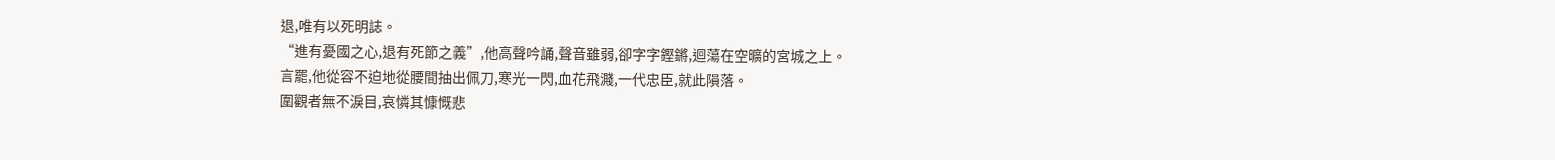退,唯有以死明誌。
“進有憂國之心,退有死節之義”,他高聲吟誦,聲音雖弱,卻字字鏗鏘,迴蕩在空曠的宮城之上。
言罷,他從容不迫地從腰間抽出佩刀,寒光一閃,血花飛濺,一代忠臣,就此隕落。
圍觀者無不淚目,哀憐其慷慨悲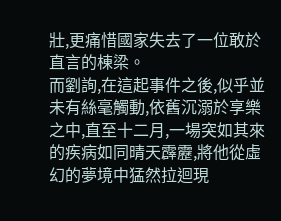壯,更痛惜國家失去了一位敢於直言的棟梁。
而劉詢,在這起事件之後,似乎並未有絲毫觸動,依舊沉溺於享樂之中,直至十二月,一場突如其來的疾病如同晴天霹靂,將他從虛幻的夢境中猛然拉迴現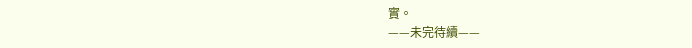實。
——未完待續——